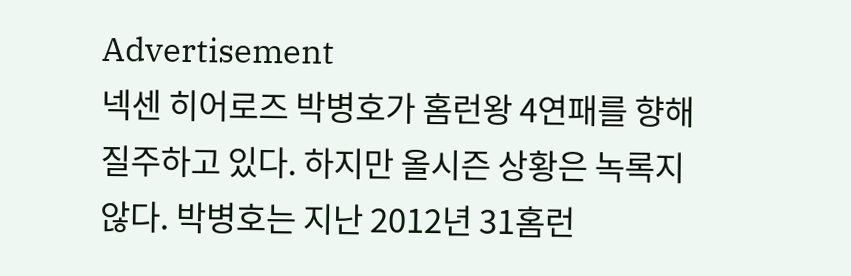Advertisement
넥센 히어로즈 박병호가 홈런왕 4연패를 향해 질주하고 있다. 하지만 올시즌 상황은 녹록지 않다. 박병호는 지난 2012년 31홈런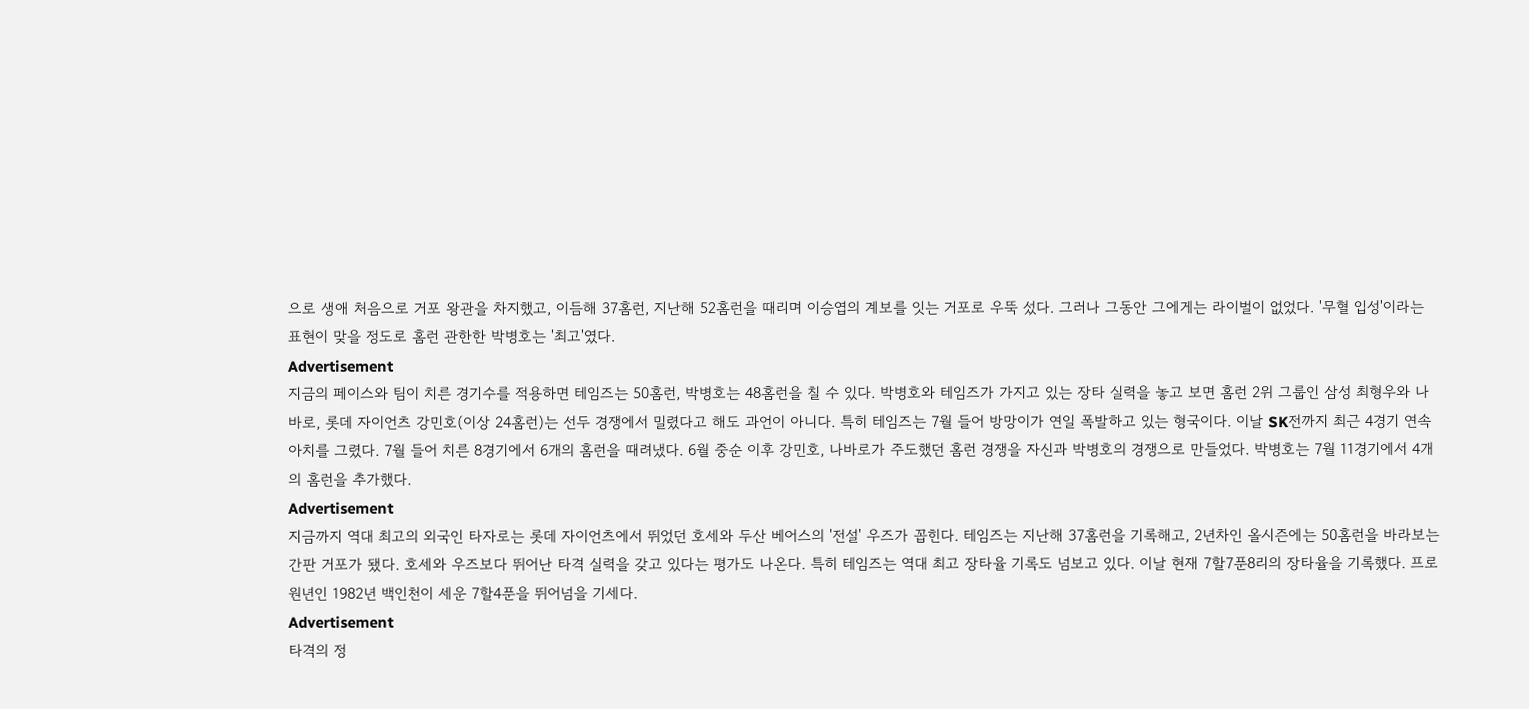으로 생애 처음으로 거포 왕관을 차지했고, 이듬해 37홈런, 지난해 52홈런을 때리며 이승엽의 계보를 잇는 거포로 우뚝 섰다. 그러나 그동안 그에게는 라이벌이 없었다. '무혈 입성'이라는 표현이 맞을 정도로 홈런 관한한 박병호는 '최고'였다.
Advertisement
지금의 페이스와 팀이 치른 경기수를 적용하면 테임즈는 50홈런, 박병호는 48홈런을 칠 수 있다. 박병호와 테임즈가 가지고 있는 장타 실력을 놓고 보면 홈런 2위 그룹인 삼성 최형우와 나바로, 롯데 자이언츠 강민호(이상 24홈런)는 선두 경쟁에서 밀렸다고 해도 과언이 아니다. 특히 테임즈는 7월 들어 방망이가 연일 폭발하고 있는 형국이다. 이날 SK전까지 최근 4경기 연속 아치를 그렸다. 7월 들어 치른 8경기에서 6개의 홈런을 때려냈다. 6월 중순 이후 강민호, 나바로가 주도했던 홈런 경쟁을 자신과 박병호의 경쟁으로 만들었다. 박병호는 7월 11경기에서 4개의 홈런을 추가했다.
Advertisement
지금까지 역대 최고의 외국인 타자로는 롯데 자이언츠에서 뛰었던 호세와 두산 베어스의 '전설' 우즈가 꼽힌다. 테임즈는 지난해 37홈런을 기록해고, 2년차인 올시즌에는 50홈런을 바라보는 간판 거포가 됐다. 호세와 우즈보다 뛰어난 타격 실력을 갖고 있다는 평가도 나온다. 특히 테임즈는 역대 최고 장타율 기록도 넘보고 있다. 이날 현재 7할7푼8리의 장타율을 기록했다. 프로 원년인 1982년 백인천이 세운 7할4푼을 뛰어넘을 기세다.
Advertisement
타격의 정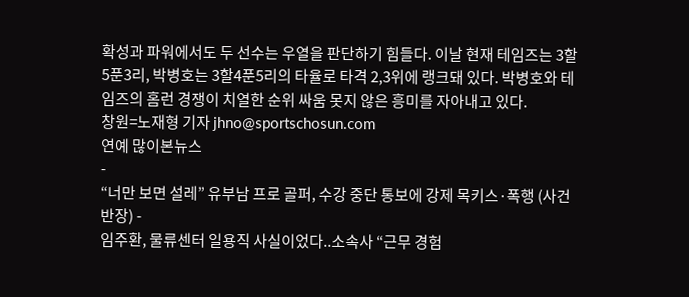확성과 파워에서도 두 선수는 우열을 판단하기 힘들다. 이날 현재 테임즈는 3할5푼3리, 박병호는 3할4푼5리의 타율로 타격 2,3위에 랭크돼 있다. 박병호와 테임즈의 홈런 경쟁이 치열한 순위 싸움 못지 않은 흥미를 자아내고 있다.
창원=노재형 기자 jhno@sportschosun.com
연예 많이본뉴스
-
“너만 보면 설레” 유부남 프로 골퍼, 수강 중단 통보에 강제 목키스·폭행 (사건반장) -
임주환, 물류센터 일용직 사실이었다..소속사 “근무 경험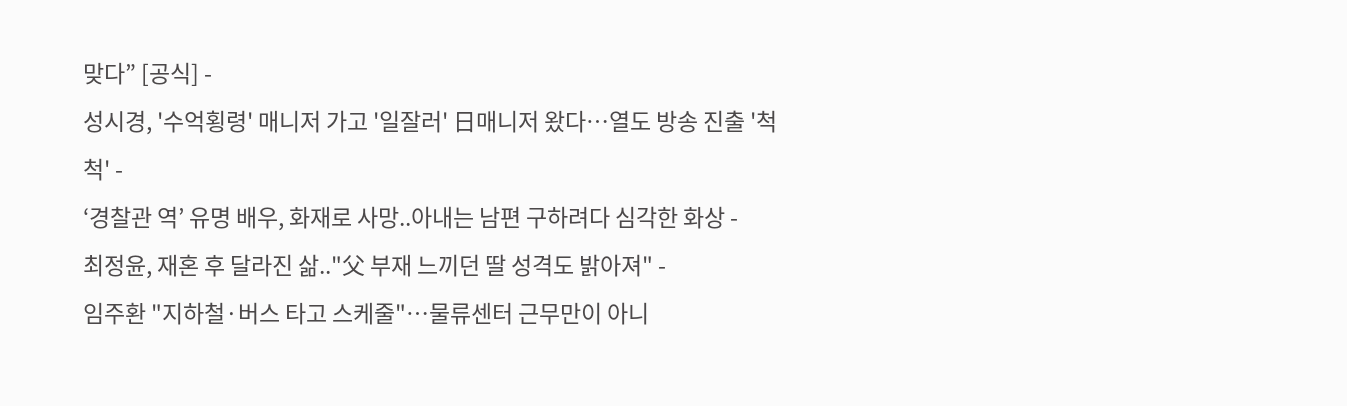맞다” [공식] -
성시경, '수억횡령' 매니저 가고 '일잘러' 日매니저 왔다…열도 방송 진출 '척척' -
‘경찰관 역’ 유명 배우, 화재로 사망..아내는 남편 구하려다 심각한 화상 -
최정윤, 재혼 후 달라진 삶.."父 부재 느끼던 딸 성격도 밝아져" -
임주환 "지하철·버스 타고 스케줄"…물류센터 근무만이 아니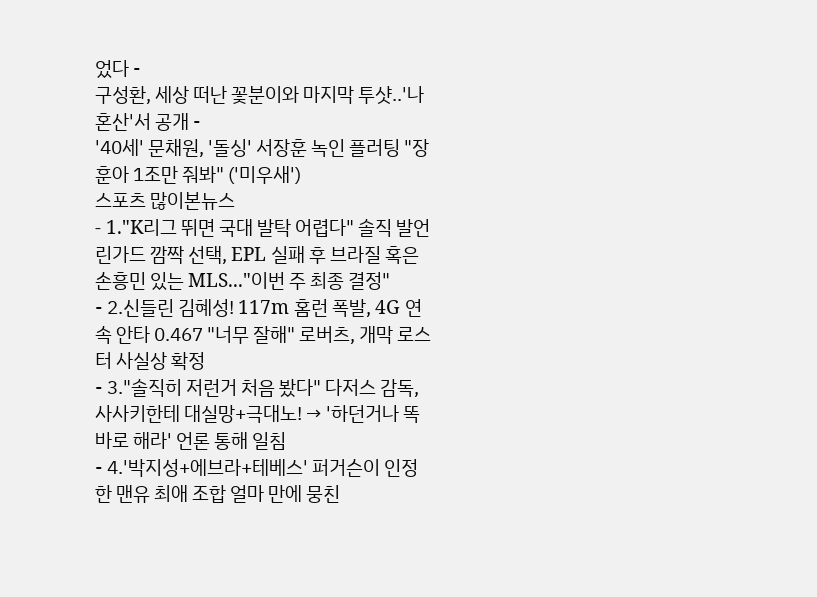었다 -
구성환, 세상 떠난 꽃분이와 마지막 투샷..'나혼산'서 공개 -
'40세' 문채원, '돌싱' 서장훈 녹인 플러팅 "장훈아 1조만 줘봐" ('미우새')
스포츠 많이본뉴스
- 1."K리그 뛰면 국대 발탁 어렵다" 솔직 발언 린가드 깜짝 선택, EPL 실패 후 브라질 혹은 손흥민 있는 MLS..."이번 주 최종 결정"
- 2.신들린 김혜성! 117m 홈런 폭발, 4G 연속 안타 0.467 "너무 잘해" 로버츠, 개막 로스터 사실상 확정
- 3."솔직히 저런거 처음 봤다" 다저스 감독, 사사키한테 대실망+극대노! → '하던거나 똑바로 해라' 언론 통해 일침
- 4.'박지성+에브라+테베스' 퍼거슨이 인정한 맨유 최애 조합 얼마 만에 뭉친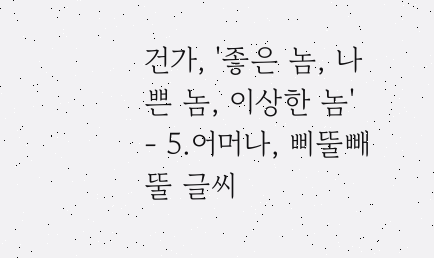건가, '좋은 놈, 나쁜 놈, 이상한 놈'
- 5.어머나, 삐뚤빼뚤 글씨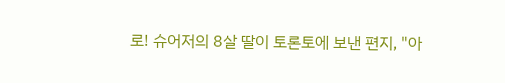로! 슈어저의 8살 딸이 토론토에 보낸 편지, "아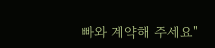빠와 계약해 주세요"